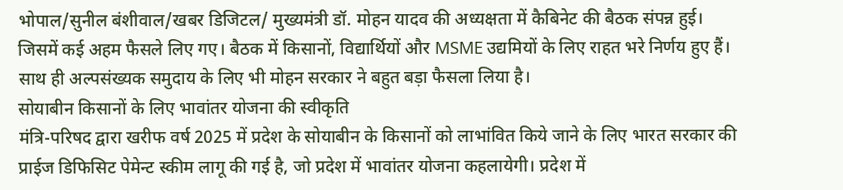भोपाल/सुनील बंशीवाल/खबर डिजिटल/ मुख्यमंत्री डॉ. मोहन यादव की अध्यक्षता में कैबिनेट की बैठक संपन्न हुई। जिसमें कई अहम फैसले लिए गए। बैठक में किसानों, विद्यार्थियों और MSME उद्यमियों के लिए राहत भरे निर्णय हुए हैं। साथ ही अल्पसंख्यक समुदाय के लिए भी मोहन सरकार ने बहुत बड़ा फैसला लिया है।
सोयाबीन किसानों के लिए भावांतर योजना की स्वीकृति
मंत्रि-परिषद द्वारा खरीफ वर्ष 2025 में प्रदेश के सोयाबीन के किसानों को लाभांवित किये जाने के लिए भारत सरकार की प्राईज डिफिसिट पेमेन्ट स्कीम लागू की गई है, जो प्रदेश में भावांतर योजना कहलायेगी। प्रदेश में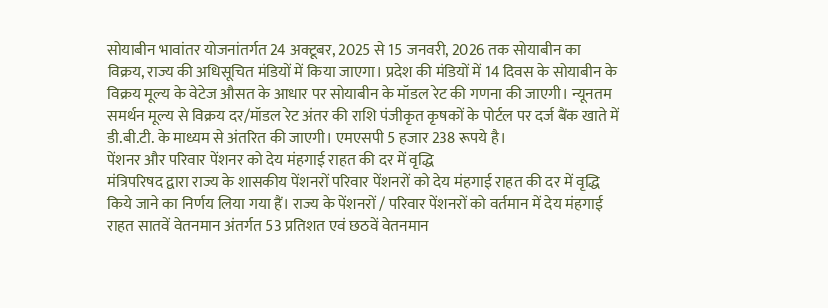सोयाबीन भावांतर योजनांतर्गत 24 अक्टूबर, 2025 से 15 जनवरी, 2026 तक सोयाबीन का विक्रय, राज्य की अधिसूचित मंडियों में किया जाएगा। प्रदेश की मंडियों में 14 दिवस के सोयाबीन के विक्रय मूल्य के वेटेज औसत के आधार पर सोयाबीन के मॉडल रेट की गणना की जाएगी। न्यूनतम समर्थन मूल्य से विक्रय दर/मॉडल रेट अंतर की राशि पंजीकृत कृषकों के पोर्टल पर दर्ज बैंक खाते में डी.बी.टी. के माध्यम से अंतरित की जाएगी। एमएसपी 5 हजार 238 रूपये है।
पेंशनर और परिवार पेंशनर को देय मंहगाई राहत की दर में वृद्धि
मंत्रिपरिषद द्वारा राज्य के शासकीय पेंशनरों परिवार पेंशनरों को देय मंहगाई राहत की दर में वृद्धि किये जाने का निर्णय लिया गया हैं। राज्य के पेंशनरों / परिवार पेंशनरों को वर्तमान में देय मंहगाई राहत सातवें वेतनमान अंतर्गत 53 प्रतिशत एवं छठवें वेतनमान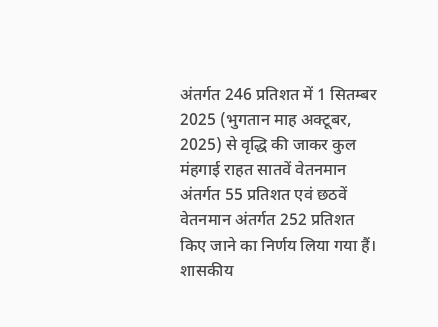अंतर्गत 246 प्रतिशत में 1 सितम्बर 2025 (भुगतान माह अक्टूबर, 2025) से वृद्धि की जाकर कुल मंहगाई राहत सातवें वेतनमान अंतर्गत 55 प्रतिशत एवं छठवें वेतनमान अंतर्गत 252 प्रतिशत किए जाने का निर्णय लिया गया हैं। शासकीय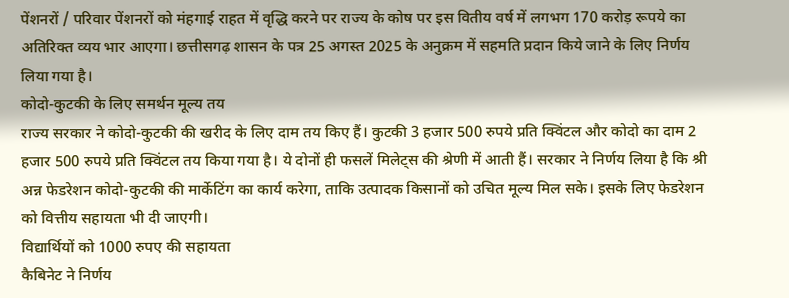पेंशनरों / परिवार पेंशनरों को मंहगाई राहत में वृद्धि करने पर राज्य के कोष पर इस वितीय वर्ष में लगभग 170 करोड़ रूपये का अतिरिक्त व्यय भार आएगा। छत्तीसगढ़ शासन के पत्र 25 अगस्त 2025 के अनुक्रम में सहमति प्रदान किये जाने के लिए निर्णय लिया गया है।
कोदो-कुटकी के लिए समर्थन मूल्य तय
राज्य सरकार ने कोदो-कुटकी की खरीद के लिए दाम तय किए हैं। कुटकी 3 हजार 500 रुपये प्रति क्विंटल और कोदो का दाम 2 हजार 500 रुपये प्रति क्विंटल तय किया गया है। ये दोनों ही फसलें मिलेट्स की श्रेणी में आती हैं। सरकार ने निर्णय लिया है कि श्री अन्न फेडरेशन कोदो-कुटकी की मार्केटिंग का कार्य करेगा, ताकि उत्पादक किसानों को उचित मूल्य मिल सके। इसके लिए फेडरेशन को वित्तीय सहायता भी दी जाएगी।
विद्यार्थियों को 1000 रुपए की सहायता
कैबिनेट ने निर्णय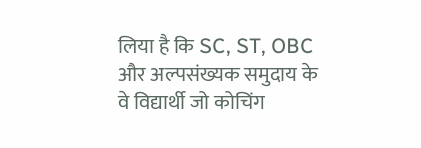लिया है कि SC, ST, OBC और अल्पसंख्यक समुदाय के वे विद्यार्थी जो कोचिंग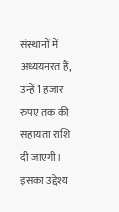संस्थानों में अध्ययनरत हैं, उन्हें 1 हजार रुपए तक की सहायता राशि दी जाएगी। इसका उद्देश्य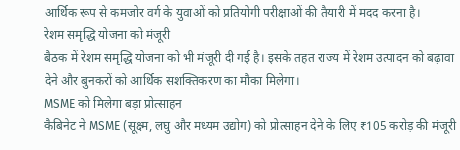आर्थिक रूप से कमजोर वर्ग के युवाओं को प्रतियोगी परीक्षाओं की तैयारी में मदद करना है।
रेशम समृद्धि योजना को मंजूरी
बैठक में रेशम समृद्धि योजना को भी मंजूरी दी गई है। इसके तहत राज्य में रेशम उत्पादन को बढ़ावा देने और बुनकरों को आर्थिक सशक्तिकरण का मौका मिलेगा।
MSME को मिलेगा बड़ा प्रोत्साहन
कैबिनेट ने MSME (सूक्ष्म, लघु और मध्यम उद्योग) को प्रोत्साहन देने के लिए ₹105 करोड़ की मंजूरी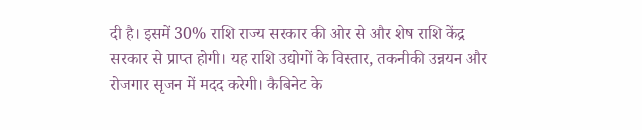दी है। इसमें 30% राशि राज्य सरकार की ओर से और शेष राशि केंद्र सरकार से प्राप्त होगी। यह राशि उद्योगों के विस्तार, तकनीकी उन्नयन और रोजगार सृजन में मदद करेगी। कैबिनेट के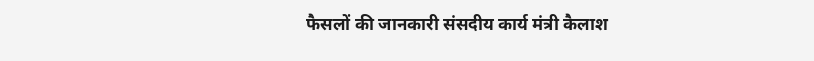फैसलों की जानकारी संसदीय कार्य मंत्री कैलाश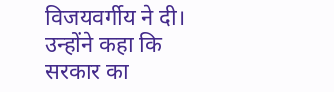विजयवर्गीय ने दी। उन्होंने कहा कि सरकार का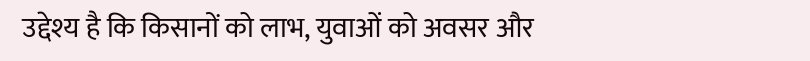उद्देश्य है कि किसानों को लाभ, युवाओं को अवसर और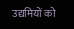उद्यमियों को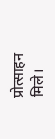प्रोत्साहन मिले।